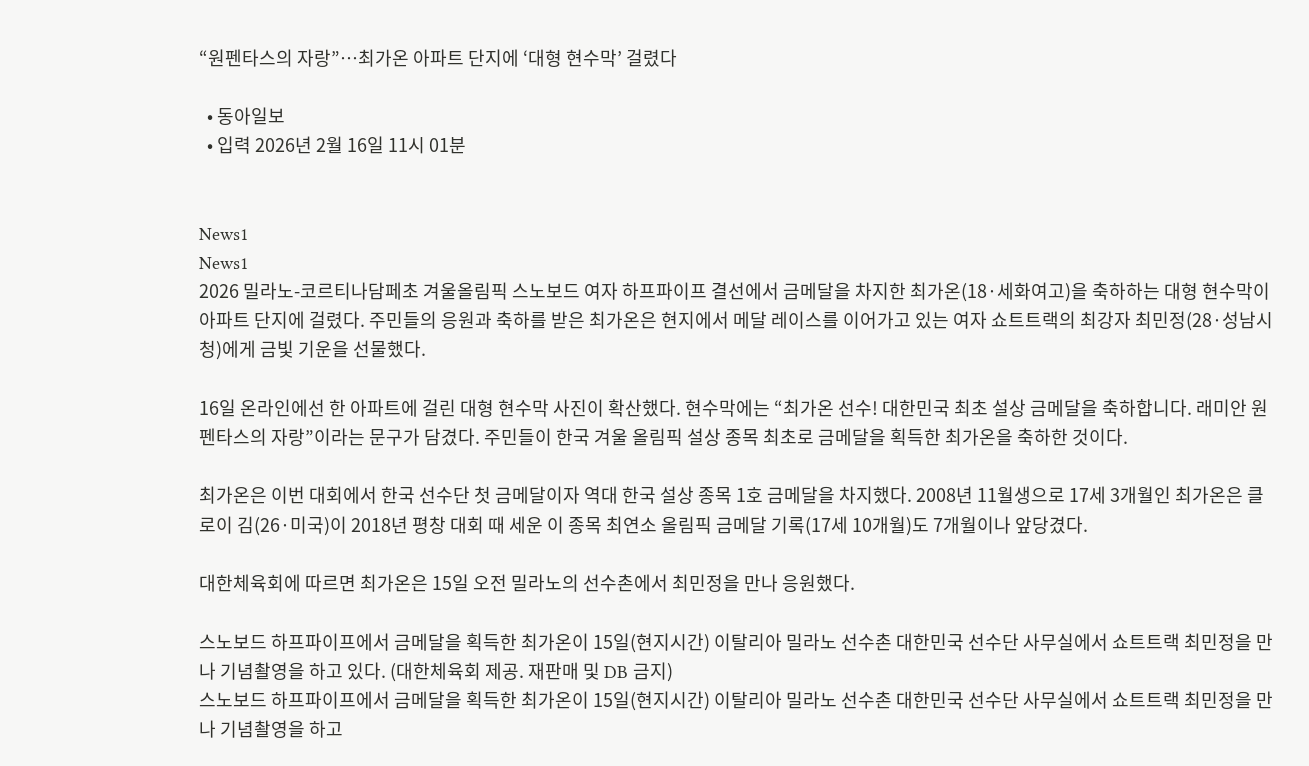“원펜타스의 자랑”…최가온 아파트 단지에 ‘대형 현수막’ 걸렸다

  • 동아일보
  • 입력 2026년 2월 16일 11시 01분


News1
News1
2026 밀라노-코르티나담페초 겨울올림픽 스노보드 여자 하프파이프 결선에서 금메달을 차지한 최가온(18·세화여고)을 축하하는 대형 현수막이 아파트 단지에 걸렸다. 주민들의 응원과 축하를 받은 최가온은 현지에서 메달 레이스를 이어가고 있는 여자 쇼트트랙의 최강자 최민정(28·성남시청)에게 금빛 기운을 선물했다.

16일 온라인에선 한 아파트에 걸린 대형 현수막 사진이 확산했다. 현수막에는 “최가온 선수! 대한민국 최초 설상 금메달을 축하합니다. 래미안 원펜타스의 자랑”이라는 문구가 담겼다. 주민들이 한국 겨울 올림픽 설상 종목 최초로 금메달을 획득한 최가온을 축하한 것이다.

최가온은 이번 대회에서 한국 선수단 첫 금메달이자 역대 한국 설상 종목 1호 금메달을 차지했다. 2008년 11월생으로 17세 3개월인 최가온은 클로이 김(26·미국)이 2018년 평창 대회 때 세운 이 종목 최연소 올림픽 금메달 기록(17세 10개월)도 7개월이나 앞당겼다.

대한체육회에 따르면 최가온은 15일 오전 밀라노의 선수촌에서 최민정을 만나 응원했다.

스노보드 하프파이프에서 금메달을 획득한 최가온이 15일(현지시간) 이탈리아 밀라노 선수촌 대한민국 선수단 사무실에서 쇼트트랙 최민정을 만나 기념촬영을 하고 있다. (대한체육회 제공. 재판매 및 DB 금지)
스노보드 하프파이프에서 금메달을 획득한 최가온이 15일(현지시간) 이탈리아 밀라노 선수촌 대한민국 선수단 사무실에서 쇼트트랙 최민정을 만나 기념촬영을 하고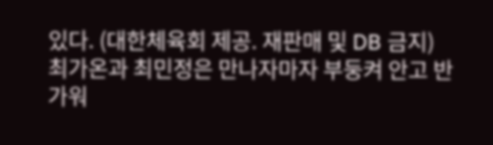있다. (대한체육회 제공. 재판매 및 DB 금지)
최가온과 최민정은 만나자마자 부둥켜 안고 반가워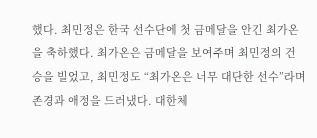했다. 최민정은 한국 선수단에 첫 금메달을 안긴 최가온을 축하했다. 최가온은 금메달을 보여주며 최민정의 건승을 빌었고, 최민정도 “최가온은 너무 대단한 선수”라며 존경과 애정을 드러냈다. 대한체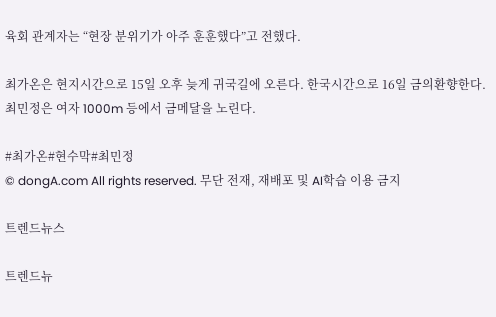육회 관계자는 “현장 분위기가 아주 훈훈했다”고 전했다.

최가온은 현지시간으로 15일 오후 늦게 귀국길에 오른다. 한국시간으로 16일 금의환향한다. 최민정은 여자 1000m 등에서 금메달을 노린다.

#최가온#현수막#최민정
© dongA.com All rights reserved. 무단 전재, 재배포 및 AI학습 이용 금지

트렌드뉴스

트렌드뉴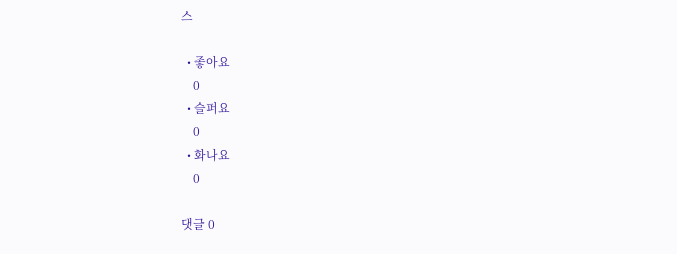스

  • 좋아요
    0
  • 슬퍼요
    0
  • 화나요
    0

댓글 0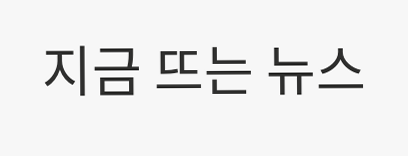지금 뜨는 뉴스